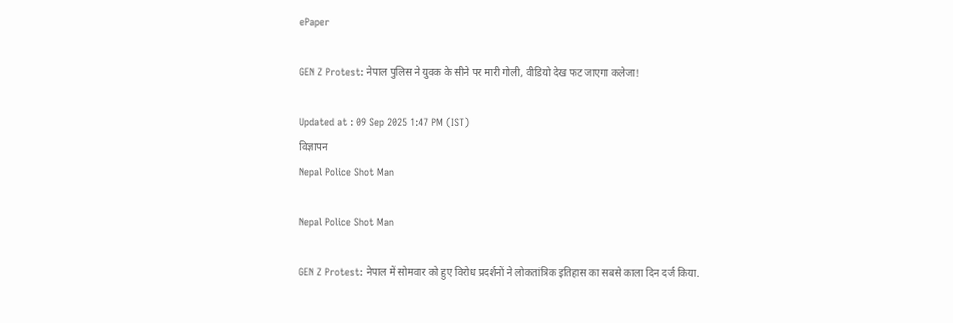ePaper

GEN Z Protest: नेपाल पुलिस ने युवक के सीने पर मारी गोली, वीडियो देख फट जाएगा कलेजा!

Updated at : 09 Sep 2025 1:47 PM (IST)
विज्ञापन
Nepal Police Shot Man

Nepal Police Shot Man

GEN Z Protest: नेपाल में सोमवार को हुए विरोध प्रदर्शनों ने लोकतांत्रिक इतिहास का सबसे काला दिन दर्ज किया.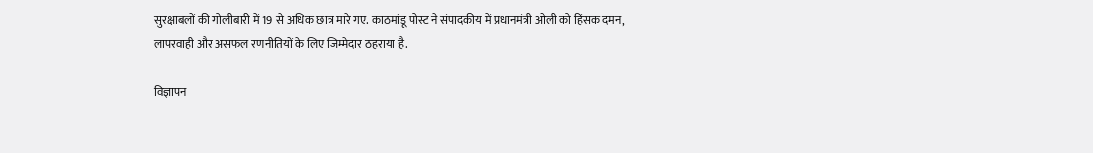सुरक्षाबलों की गोलीबारी में 19 से अधिक छात्र मारे गए. काठमांडू पोस्ट ने संपादकीय में प्रधानमंत्री ओली को हिंसक दमन, लापरवाही और असफल रणनीतियों के लिए जिम्मेदार ठहराया है.

विज्ञापन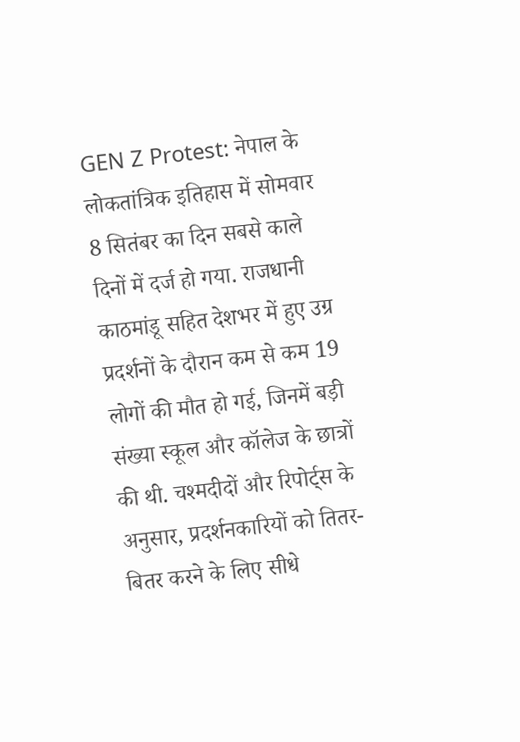GEN Z Protest: नेपाल के लोकतांत्रिक इतिहास में सोमवार 8 सितंबर का दिन सबसे काले दिनों में दर्ज हो गया. राजधानी काठमांडू सहित देशभर में हुए उग्र प्रदर्शनों के दौरान कम से कम 19 लोगों की मौत हो गई, जिनमें बड़ी संख्या स्कूल और कॉलेज के छात्रों की थी. चश्मदीदों और रिपोर्ट्स के अनुसार, प्रदर्शनकारियों को तितर-बितर करने के लिए सीधे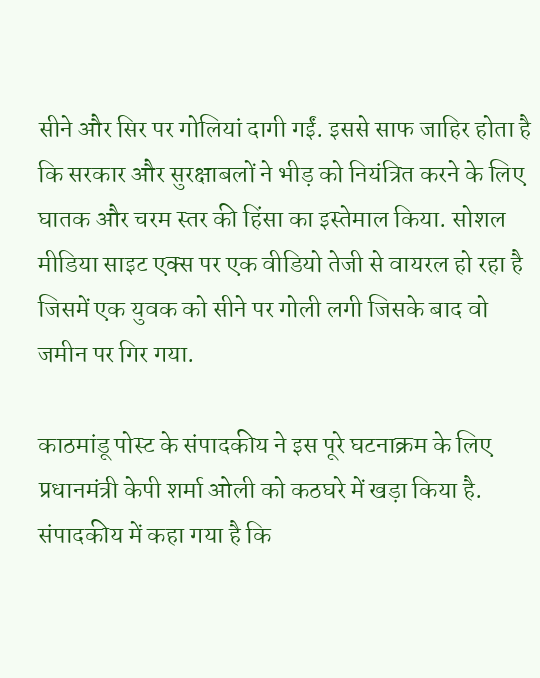सीने और सिर पर गोलियां दागी गईं. इससे साफ जाहिर होता है कि सरकार और सुरक्षाबलों ने भीड़ को नियंत्रित करने के लिए घातक और चरम स्तर की हिंसा का इस्तेमाल किया. सोशल मीडिया साइट एक्स पर एक वीडियो तेजी से वायरल हो रहा है जिसमें एक युवक को सीने पर गोली लगी जिसके बाद वो जमीन पर गिर गया.

काठमांडू पोस्ट के संपादकीय ने इस पूरे घटनाक्रम के लिए प्रधानमंत्री केपी शर्मा ओली को कठघरे में खड़ा किया है. संपादकीय में कहा गया है कि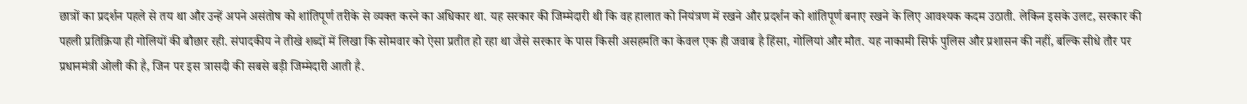छात्रों का प्रदर्शन पहले से तय था और उन्हें अपने असंतोष को शांतिपूर्ण तरीके से व्यक्त करने का अधिकार था. यह सरकार की जिम्मेदारी थी कि वह हालात को नियंत्रण में रखने और प्रदर्शन को शांतिपूर्ण बनाए रखने के लिए आवश्यक कदम उठाती. लेकिन इसके उलट, सरकार की पहली प्रतिक्रिया ही गोलियों की बौछार रही. संपादकीय ने तीखे शब्दों में लिखा कि सोमवार को ऐसा प्रतीत हो रहा था जैसे सरकार के पास किसी असहमति का केवल एक ही जवाब है हिंसा, गोलियां और मौत. यह नाकामी सिर्फ पुलिस और प्रशासन की नहीं, बल्कि सीधे तौर पर प्रधानमंत्री ओली की है, जिन पर इस त्रासदी की सबसे बड़ी जिम्मेदारी आती है.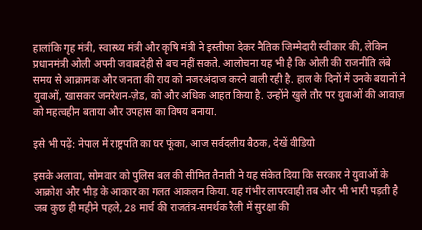हालांकि गृह मंत्री, स्वास्थ्य मंत्री और कृषि मंत्री ने इस्तीफा देकर नैतिक जिम्मेदारी स्वीकार की, लेकिन प्रधानमंत्री ओली अपनी जवाबदेही से बच नहीं सकते. आलोचना यह भी है कि ओली की राजनीति लंबे समय से आक्रामक और जनता की राय को नजरअंदाज करने वाली रही है. हाल के दिनों में उनके बयानों ने युवाओं, खासकर जनरेशन-ज़ेड, को और अधिक आहत किया है. उन्होंने खुले तौर पर युवाओं की आवाज़ को महत्वहीन बताया और उपहास का विषय बनाया.

इसे भी पढ़ें: नेपाल में राष्ट्रपति का घर फूंका, आज सर्वदलीय बैठक, देखें वीडियो

इसके अलावा, सोमवार को पुलिस बल की सीमित तैनाती ने यह संकेत दिया कि सरकार ने युवाओं के आक्रोश और भीड़ के आकार का गलत आकलन किया. यह गंभीर लापरवाही तब और भी भारी पड़ती है जब कुछ ही महीने पहले, 28 मार्च की राजतंत्र-समर्थक रैली में सुरक्षा की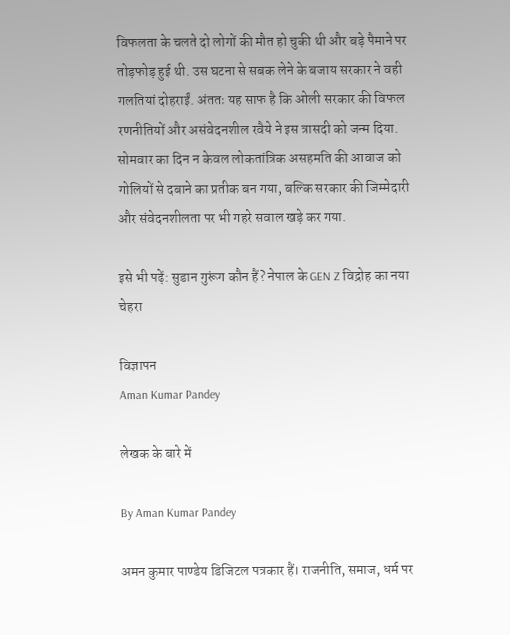विफलता के चलते दो लोगों की मौत हो चुकी थी और बड़े पैमाने पर तोड़फोड़ हुई थी. उस घटना से सबक लेने के बजाय सरकार ने वही गलतियां दोहराईं. अंततः यह साफ है कि ओली सरकार की विफल रणनीतियों और असंवेदनशील रवैये ने इस त्रासदी को जन्म दिया. सोमवार का दिन न केवल लोकतांत्रिक असहमति की आवाज को गोलियों से दबाने का प्रतीक बन गया, बल्कि सरकार की जिम्मेदारी और संवेदनशीलता पर भी गहरे सवाल खड़े कर गया.

इसे भी पढ़ें: सुडान गुरूंग कौन हैं? नेपाल के GEN Z विद्रोह का नया चेहरा

विज्ञापन
Aman Kumar Pandey

लेखक के बारे में

By Aman Kumar Pandey

अमन कुमार पाण्डेय डिजिटल पत्रकार हैं। राजनीति, समाज, धर्म पर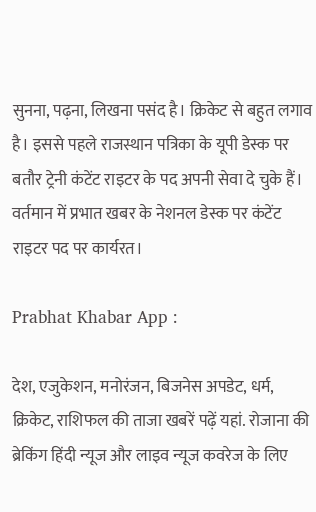सुनना, पढ़ना, लिखना पसंद है। क्रिकेट से बहुत लगाव है। इससे पहले राजस्थान पत्रिका के यूपी डेस्क पर बतौर ट्रेनी कंटेंट राइटर के पद अपनी सेवा दे चुके हैं। वर्तमान में प्रभात खबर के नेशनल डेस्क पर कंटेंट राइटर पद पर कार्यरत।

Prabhat Khabar App :

देश, एजुकेशन, मनोरंजन, बिजनेस अपडेट, धर्म, क्रिकेट, राशिफल की ताजा खबरें पढ़ें यहां. रोजाना की ब्रेकिंग हिंदी न्यूज और लाइव न्यूज कवरेज के लिए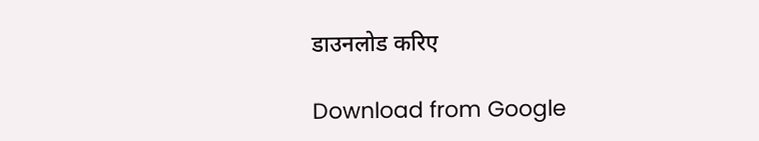डाउनलोड करिए

Download from Google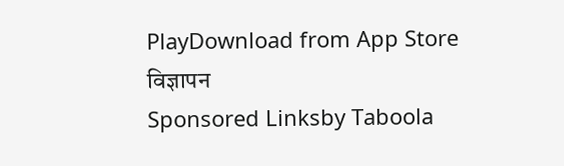PlayDownload from App Store
विज्ञापन
Sponsored Linksby Taboola